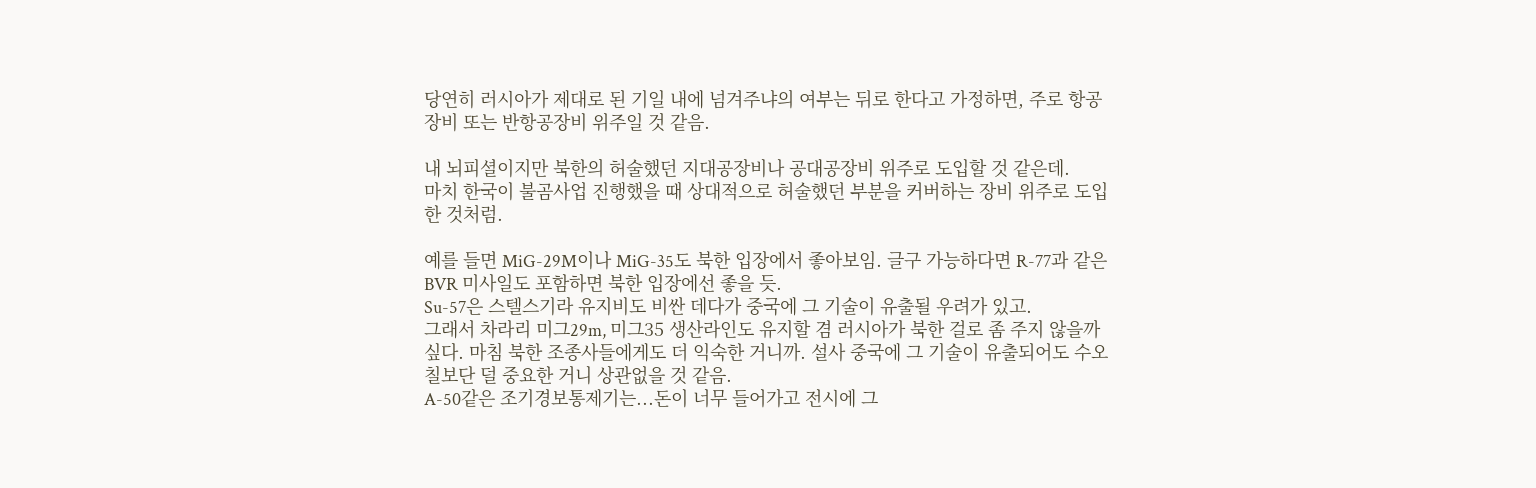당연히 러시아가 제대로 된 기일 내에 넘겨주냐의 여부는 뒤로 한다고 가정하면, 주로 항공장비 또는 반항공장비 위주일 것 같음.

내 뇌피셜이지만 북한의 허술했던 지대공장비나 공대공장비 위주로 도입할 것 같은데.
마치 한국이 불곰사업 진행했을 때 상대적으로 허술했던 부분을 커버하는 장비 위주로 도입한 것처럼.

예를 들면 MiG-29M이나 MiG-35도 북한 입장에서 좋아보임. 글구 가능하다면 R-77과 같은 BVR 미사일도 포함하면 북한 입장에선 좋을 듯.
Su-57은 스텔스기라 유지비도 비싼 데다가 중국에 그 기술이 유출될 우려가 있고.
그래서 차라리 미그29m, 미그35 생산라인도 유지할 겸 러시아가 북한 걸로 좀 주지 않을까 싶다. 마침 북한 조종사들에게도 더 익숙한 거니까. 설사 중국에 그 기술이 유출되어도 수오칠보단 덜 중요한 거니 상관없을 것 같음.
A-50같은 조기경보통제기는...돈이 너무 들어가고 전시에 그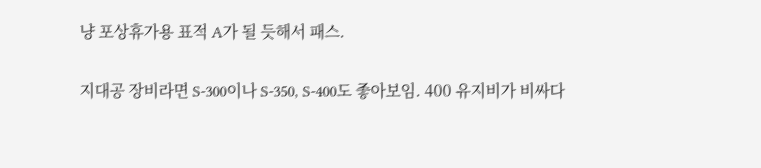냥 포상휴가용 표적 A가 될 듯해서 패스.

지대공 장비라면 S-300이나 S-350, S-400도 좋아보임. 400 유지비가 비싸다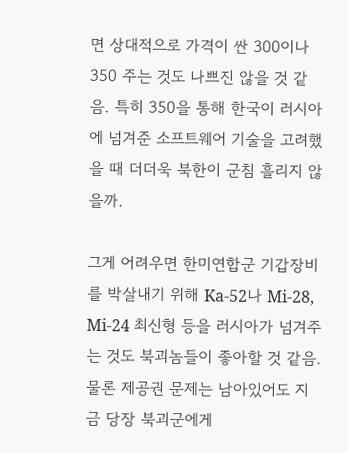면 상대적으로 가격이 싼 300이나 350 주는 것도 나쁘진 않을 것 같음. 특히 350을 통해 한국이 러시아에 넘겨준 소프트웨어 기술을 고려했을 때 더더욱 북한이 군침 흘리지 않을까.

그게 어려우면 한미연합군 기갑장비를 박살내기 위해 Ka-52나 Mi-28, Mi-24 최신형 등을 러시아가 넘겨주는 것도 북괴놈들이 좋아할 것 같음. 물론 제공권 문제는 남아있어도 지금 당장 북괴군에게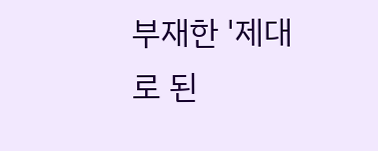부재한 '제대로 된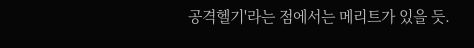공격헬기'라는 점에서는 메리트가 있을 듯.